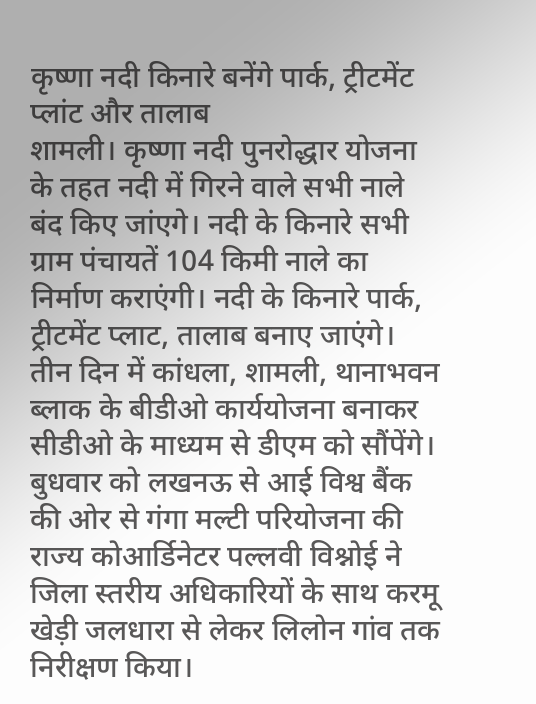कृष्णा नदी किनारे बनेंगे पार्क, ट्रीटमेंट प्लांट और तालाब
शामली। कृष्णा नदी पुनरोद्धार योजना के तहत नदी में गिरने वाले सभी नाले बंद किए जांएगे। नदी के किनारे सभी ग्राम पंचायतें 104 किमी नाले का निर्माण कराएंगी। नदी के किनारे पार्क, ट्रीटमेंट प्लाट, तालाब बनाए जाएंगे। तीन दिन में कांधला, शामली, थानाभवन ब्लाक के बीडीओ कार्ययोजना बनाकर सीडीओ के माध्यम से डीएम को सौंपेंगे।
बुधवार को लखनऊ से आई विश्व बैंक की ओर से गंगा मल्टी परियोजना की राज्य कोआर्डिनेटर पल्लवी विश्नोई ने जिला स्तरीय अधिकारियों के साथ करमू खेड़ी जलधारा से लेकर लिलोन गांव तक निरीक्षण किया।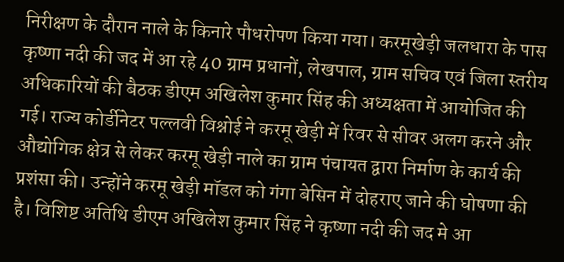निरीक्षण के दौरान नाले के किनारे पौधरोपण किया गया। करमूखेड़ी जलधारा के पास कृष्णा नदी की जद में आ रहे 40 ग्राम प्रधानों, लेखपाल, ग्राम सचिव एवं जिला स्तरीय अधिकारियों की बैठक डीएम अखिलेश कुमार सिंह की अध्यक्षता में आयोजित की गई। राज्य कोर्डीनेटर पल्लवी विश्नोई ने करमू खेड़ी में रिवर से सीवर अलग करने और औद्योगिक क्षेत्र से लेकर करमू खेड़ी नाले का ग्राम पंचायत द्वारा निर्माण के कार्य की प्रशंसा की। उन्होंने करमू खेड़ी मॉडल को गंगा बेसिन में दोहराए जाने की घोषणा की है। विशिष्ट अतिथि डीएम अखिलेश कुमार सिंह ने कृष्णा नदी की जद मे आ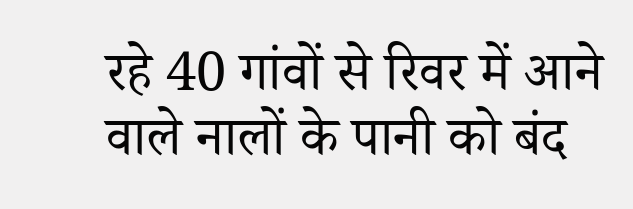रहे 40 गांवों से रिवर में आने वाले नालों के पानी को बंद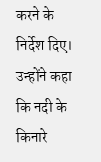करने के निर्देश दिए। उन्होंने कहा कि नदी के किनारे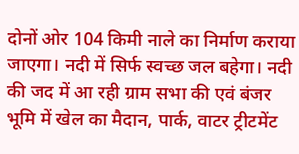दोनों ओर 104 किमी नाले का निर्माण कराया जाएगा। नदी में सिर्फ स्वच्छ जल बहेगा। नदी की जद में आ रही ग्राम सभा की एवं बंजर भूमि में खेल का मैदान, पार्क, वाटर ट्रीटमेंट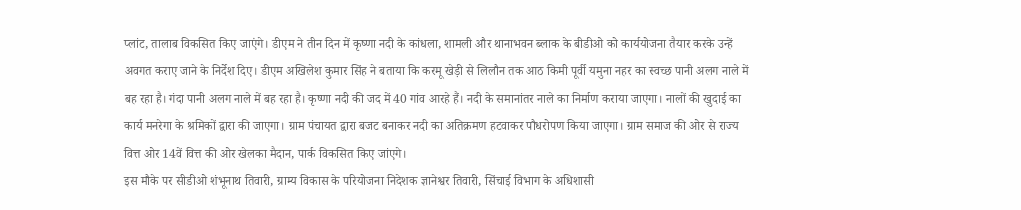प्लांट, तालाब विकसित किए जाएंगे। डीएम ने तीन दिन में कृष्णा नदी के कांधला, शामली और थानाभवन ब्लाक के बीडीओ को कार्ययोजना तैयार करके उन्हें अवगत कराए जाने के निर्देश दिए। डीएम अखिलेश कुमार सिंह ने बताया कि करमू खेड़ी से लिलौन तक आठ किमी पूर्वी यमुना नहर का स्वच्छ पानी अलग नाले में बह रहा है। गंदा पानी अलग नाले में बह रहा है। कृष्णा नदी की जद में 40 गांव आरहे हैं। नदी के समानांतर नाले का निर्माण कराया जाएगा। नालों की खुदाई का कार्य मनरेगा के श्रमिकों द्वारा की जाएगा। ग्राम पंचायत द्वारा बजट बनाकर नदी का अतिक्रमण हटवाकर पौधरोपण किया जाएगा। ग्राम समाज की ओर से राज्य वित्त ओर 14वें वित्त की ओर खेलका मैदान, पार्क विकसित किए जांएगे।
इस मौके पर सीडीओ शंभूनाथ तिवारी, ग्राम्य विकास के परियोजना निदेशक ज्ञानेश्वर तिवारी, सिंचाई विभाग के अधिशासी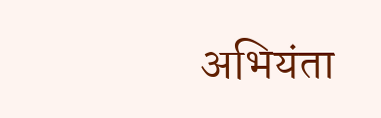अभियंता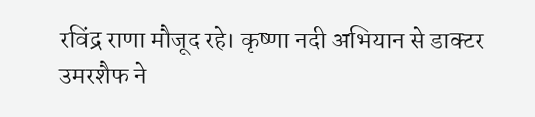रविंद्र राणा मौजूद रहे। कृष्णा नदी अभियान से डाक्टर उमरशैफ ने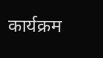कार्यक्रम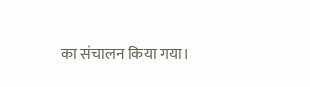का संचालन किया गया।